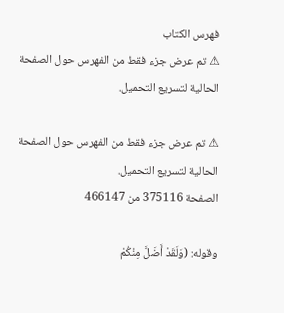فهرس الكتاب
⚠ تم عرض جزء فقط من الفهرس حول الصفحة الحالية لتسريع التحميل.

⚠ تم عرض جزء فقط من الفهرس حول الصفحة الحالية لتسريع التحميل.
الصفحة 375116 من 466147

وقوله: (وَلَقَدْ أَضَلَّ مِنْكُمْ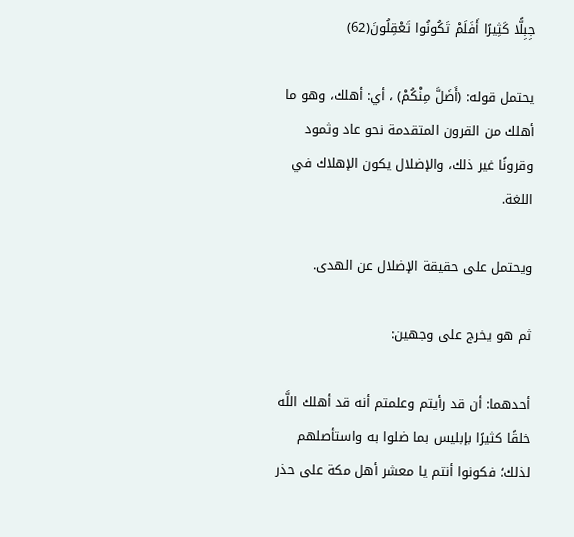جِبِلًّا كَثِيرًا أَفَلَمْ تَكُونُوا تَعْقِلُونَ(62)

يحتمل قوله: (أَضَلَّ مِنْكُمْ) ، أي: أهلك، وهو ما أهلك من القرون المتقدمة نحو عاد وثمود وقرونًا غير ذلك، والإضلال يكون الإهلاك في اللغة.

ويحتمل على حقيقة الإضلال عن الهدى.

ثم هو يخرج على وجهين:

أحدهما: أن قد رأيتم وعلمتم أنه قد أهلك اللَّه خلقًا كثيرًا بإبليس بما ضلوا به واستأصلهم لذلك؛ فكونوا أنتم يا معشر أهل مكة على حذر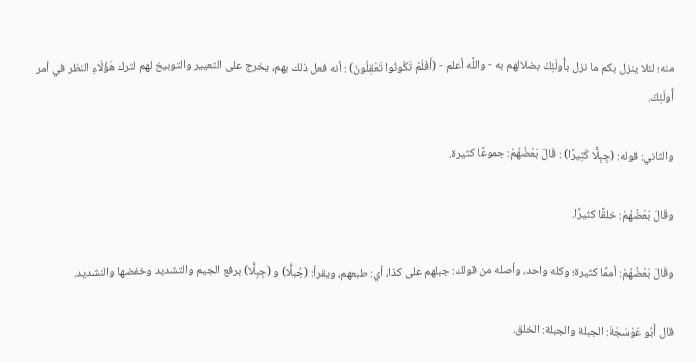منه؛ لئلا ينزل بكم ما نزل بأُولَئِكَ بضلالهم به - واللَّه أعلم - (أَفَلَمْ تَكُونُوا تَعْقِلُونَ) : أنه فعل ذلك بهم، يخرج على التعيير والتوبيخ لهم لترك هَؤُلَاءِ النظر في أمر أُولَئِكَ.

والثاني: قوله: (جِبِلًّا كَثِيرًا) : قَالَ بَعْضُهُمْ: جموعًا كثيرة.

وقَالَ بَعْضُهُمْ: خلقًا كثيرًا.

وقَالَ بَعْضُهُمْ: أممًا كثيرة؛ وكله واحد، وأصله من قولك: جبلهم على كذا، أي: طبعهم، ويقرأ: (جُبلًّا) و (جِبِلًّا) برفع الجيم والتشديد وخفضها والنشديد.

قال أَبُو عَوْسَجَةَ: الجبلة والجبلة: الخلق.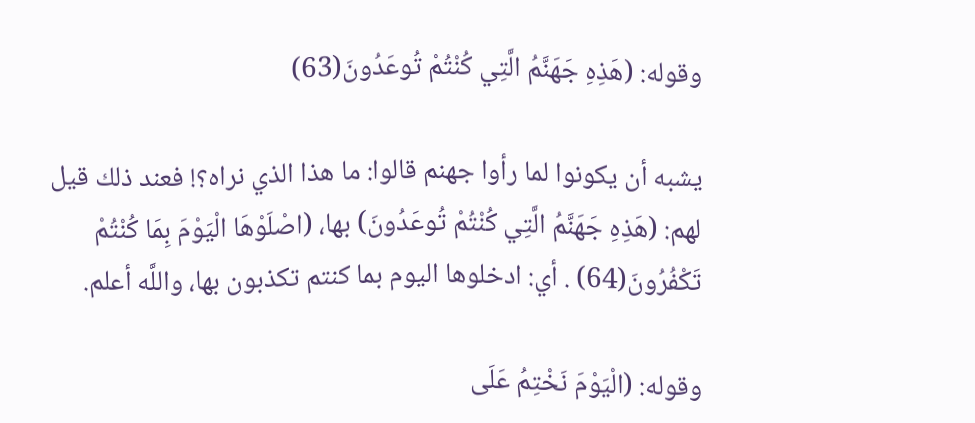وقوله: (هَذِهِ جَهَنَّمُ الَّتِي كُنْتُمْ تُوعَدُونَ(63)

يشبه أن يكونوا لما رأوا جهنم قالوا: ما هذا الذي نراه؟! فعند ذلك قيل لهم: (هَذِهِ جَهَنَّمُ الَّتِي كُنْتُمْ تُوعَدُونَ) بها، (اصْلَوْهَا الْيَوْمَ بِمَا كُنْتُمْ تَكْفُرُونَ(64) . أي: ادخلوها اليوم بما كنتم تكذبون بها، واللَّه أعلم.

وقوله: (الْيَوْمَ نَخْتِمُ عَلَى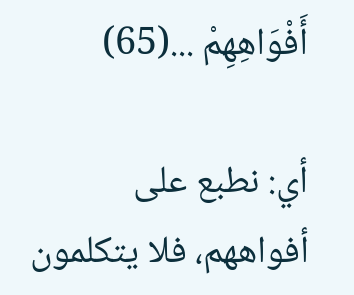أَفْوَاهِهِمْ ...(65)

أي: نطبع على أفواههم، فلا يتكلمون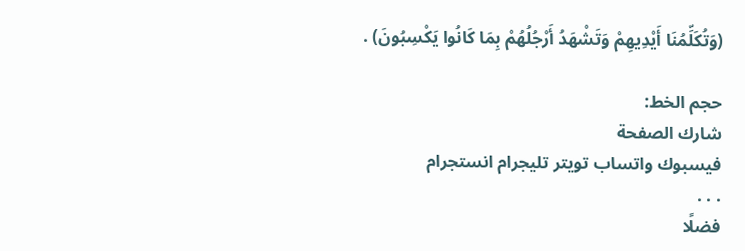(وَتُكَلِّمُنَا أَيْدِيهِمْ وَتَشْهَدُ أَرْجُلُهُمْ بِمَا كَانُوا يَكْسِبُونَ) .

حجم الخط:
شارك الصفحة
فيسبوك واتساب تويتر تليجرام انستجرام
. . .
فضلًا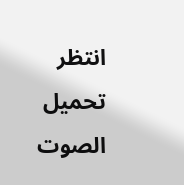انتظر تحميل الصوت